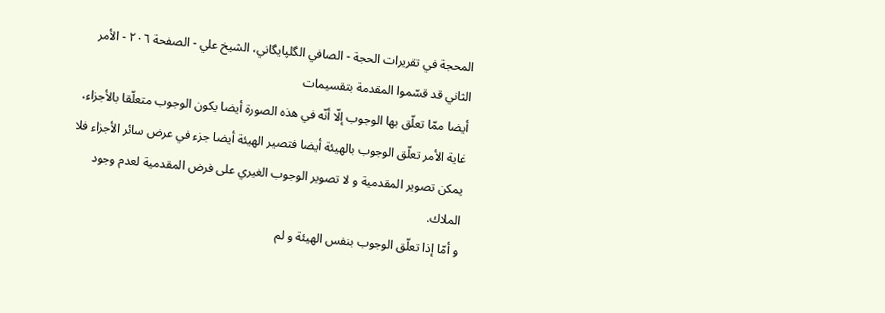المحجة في تقريرات الحجة - الصافي الگلپايگاني، الشيخ علي - الصفحة ٢٠٦ - الأمر الثاني قد قسّموا المقدمة بتقسيمات
أيضا ممّا تعلّق بها الوجوب إلّا أنّه في هذه الصورة أيضا يكون الوجوب متعلّقا بالأجزاء، غاية الأمر تعلّق الوجوب بالهيئة أيضا فتصير الهيئة أيضا جزء في عرض سائر الأجزاء فلا يمكن تصوير المقدمية و لا تصوير الوجوب الغيري على فرض المقدمية لعدم وجود الملاك.
و أمّا إذا تعلّق الوجوب بنفس الهيئة و لم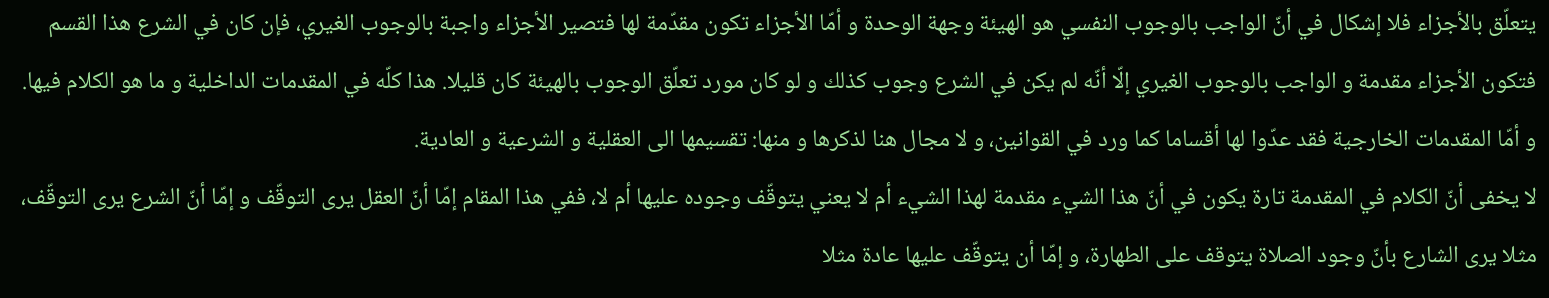يتعلّق بالأجزاء فلا إشكال في أنّ الواجب بالوجوب النفسي هو الهيئة وجهة الوحدة و أمّا الأجزاء تكون مقدّمة لها فتصير الأجزاء واجبة بالوجوب الغيري، فإن كان في الشرع هذا القسم فتكون الأجزاء مقدمة و الواجب بالوجوب الغيري إلّا أنّه لم يكن في الشرع وجوب كذلك و لو كان مورد تعلّق الوجوب بالهيئة كان قليلا. هذا كلّه في المقدمات الداخلية و ما هو الكلام فيها.
و أمّا المقدمات الخارجية فقد عدّوا لها أقساما كما ورد في القوانين، و لا مجال هنا لذكرها و منها: تقسيمها الى العقلية و الشرعية و العادية.
لا يخفى أنّ الكلام في المقدمة تارة يكون في أنّ هذا الشيء مقدمة لهذا الشيء أم لا يعني يتوقّف وجوده عليها أم لا، ففي هذا المقام إمّا أنّ العقل يرى التوقّف و إمّا أنّ الشرع يرى التوقّف، مثلا يرى الشارع بأنّ وجود الصلاة يتوقف على الطهارة، و إمّا أن يتوقّف عليها عادة مثلا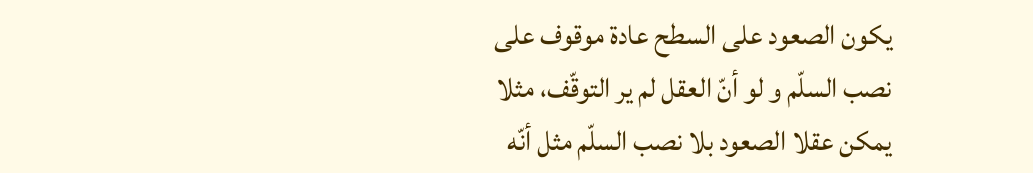يكون الصعود على السطح عادة موقوف على نصب السلّم و لو أنّ العقل لم ير التوقّف، مثلا يمكن عقلا الصعود بلا نصب السلّم مثل أنّه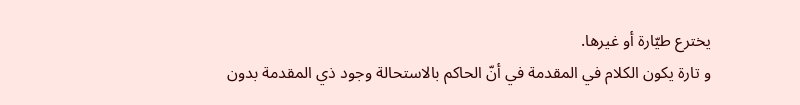يخترع طيّارة أو غيرها.
و تارة يكون الكلام في المقدمة في أنّ الحاكم بالاستحالة وجود ذي المقدمة بدون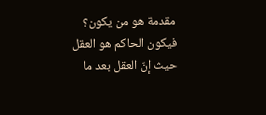مقدمة هو من يكون؟ فيكون الحاكم هو العقل حيث إنّ العقل بعد ما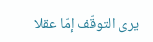يرى التوقّف إمّا عقلا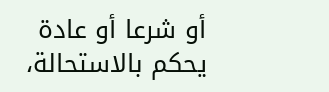أو شرعا أو عادة يحكم بالاستحالة،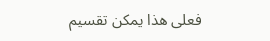فعلى هذا يمكن تقسيم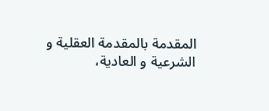المقدمة بالمقدمة العقلية و الشرعية و العادية،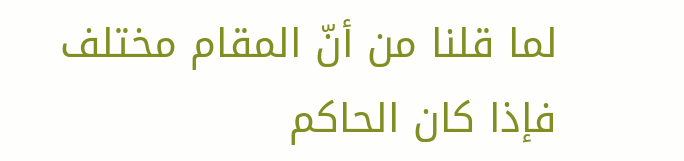لما قلنا من أنّ المقام مختلف فإذا كان الحاكم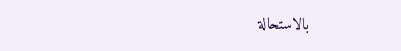بالاستحالة